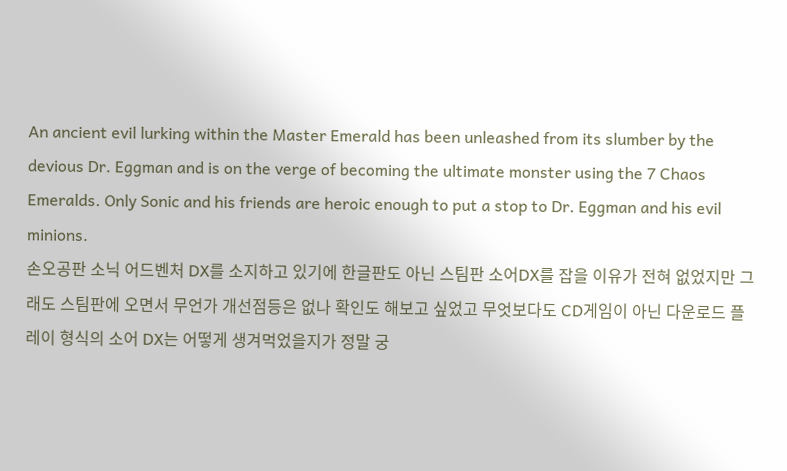An ancient evil lurking within the Master Emerald has been unleashed from its slumber by the devious Dr. Eggman and is on the verge of becoming the ultimate monster using the 7 Chaos Emeralds. Only Sonic and his friends are heroic enough to put a stop to Dr. Eggman and his evil minions.
손오공판 소닉 어드벤처 DX를 소지하고 있기에 한글판도 아닌 스팀판 소어DX를 잡을 이유가 전혀 없었지만 그래도 스팀판에 오면서 무언가 개선점등은 없나 확인도 해보고 싶었고 무엇보다도 CD게임이 아닌 다운로드 플레이 형식의 소어 DX는 어떻게 생겨먹었을지가 정말 궁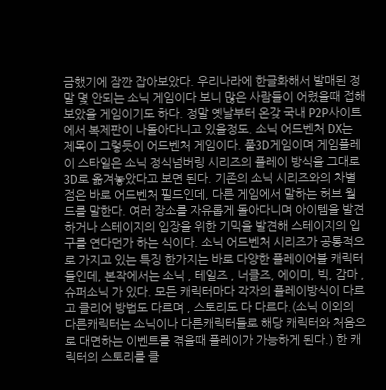금했기에 잠깐 잡아보았다. 우리나라에 한글화해서 발매된 정말 몇 안되는 소닉 게임이다 보니 많은 사람들이 어렸을때 접해보았을 게임이기도 하다. 정말 옛날부터 온갖 국내 P2P사이트에서 복제판이 나돌아다니고 있을정도. 소닉 어드벤처 DX는 제목이 그렇듯이 어드벤처 게임이다. 풀3D게임이며 게임플레이 스타일은 소닉 정식넘버링 시리즈의 플레이 방식을 그대로 3D로 옮겨놓았다고 보면 된다. 기존의 소닉 시리즈와의 차별점은 바로 어드벤처 필드인데, 다른 게임에서 말하는 허브 월드를 말한다. 여러 장소를 자유롭게 돌아다니며 아이템을 발견하거나 스테이지의 입장을 위한 기믹을 발견해 스테이지의 입구를 연다던가 하는 식이다. 소닉 어드벤처 시리즈가 공통적으로 가지고 있는 특징 한가지는 바로 다양한 플레이어블 캐릭터들인데, 본작에서는 소닉 , 테일즈 , 너클즈, 에이미, 빅, 감마 , 슈퍼소닉 가 있다. 모든 캐릭터마다 각자의 플레이방식이 다르고 클리어 방법도 다르며 , 스토리도 다 다르다.(소닉 이외의 다른캐릭터는 소닉이나 다른캐릭터들로 해당 캐릭터와 처음으로 대면하는 이벤트를 겪을때 플레이가 가능하게 된다.) 한 캐릭터의 스토리를 클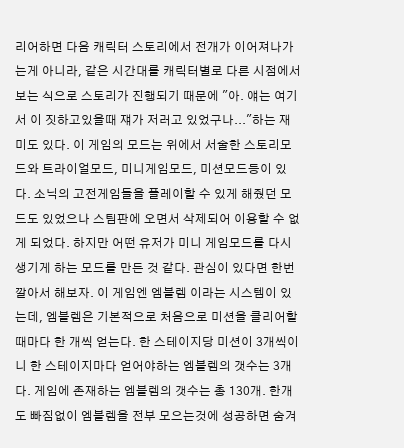리어하면 다음 캐릭터 스토리에서 전개가 이어져나가는게 아니라, 같은 시간대를 캐릭터별로 다른 시점에서 보는 식으로 스토리가 진행되기 때문에 "아. 얘는 여기서 이 짓하고있을때 쟤가 저러고 있었구나..."하는 재미도 있다. 이 게임의 모드는 위에서 서술한 스토리모드와 트라이얼모드, 미니게임모드, 미션모드등이 있다. 소닉의 고전게임들을 플레이할 수 있게 해줬던 모드도 있었으나 스팀판에 오면서 삭제되어 이용할 수 없게 되었다. 하지만 어떤 유저가 미니 게임모드를 다시 생기게 하는 모드를 만든 것 같다. 관심이 있다면 한번 깔아서 해보자. 이 게임엔 엠블렘 이라는 시스템이 있는데, 엠블렘은 기본적으로 처음으로 미션을 클리어할때마다 한 개씩 얻는다. 한 스테이지당 미션이 3개씩이니 한 스테이지마다 얻어야하는 엠블렘의 갯수는 3개다. 게임에 존재하는 엠블렘의 갯수는 총 130개. 한개도 빠짐없이 엠블렘을 전부 모으는것에 성공하면 숨겨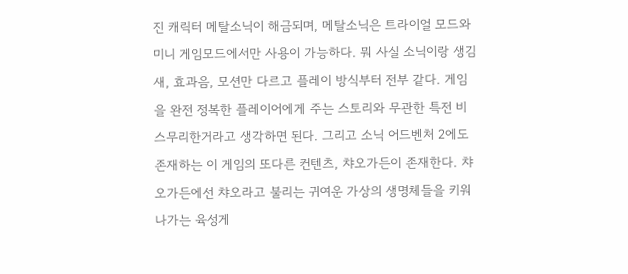진 캐릭터 메탈소닉이 해금되며, 메탈소닉은 트라이얼 모드와 미니 게임모드에서만 사용이 가능하다. 뭐 사실 소닉이랑 생김새, 효과음, 모션만 다르고 플레이 방식부터 전부 같다. 게임을 완전 정복한 플레이어에게 주는 스토리와 무관한 특전 비스무리한거라고 생각하면 된다. 그리고 소닉 어드벤처 2에도 존재하는 이 게임의 또다른 컨텐츠, 챠오가든이 존재한다. 챠오가든에선 챠오라고 불리는 귀여운 가상의 생명체들을 키워나가는 육성게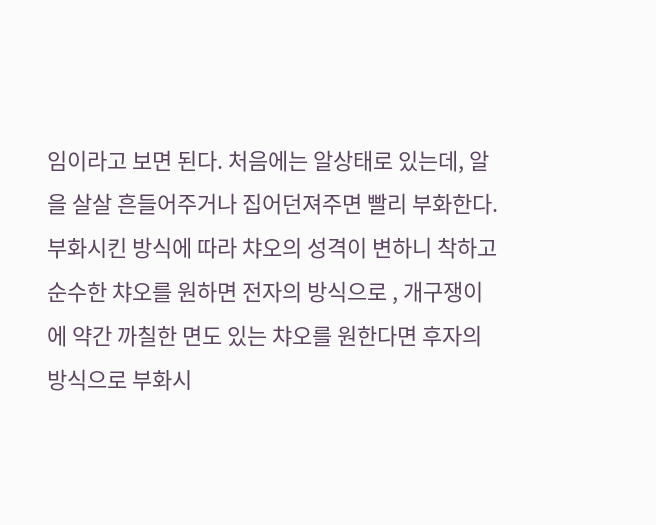임이라고 보면 된다. 처음에는 알상태로 있는데, 알을 살살 흔들어주거나 집어던져주면 빨리 부화한다. 부화시킨 방식에 따라 챠오의 성격이 변하니 착하고 순수한 챠오를 원하면 전자의 방식으로 , 개구쟁이에 약간 까칠한 면도 있는 챠오를 원한다면 후자의 방식으로 부화시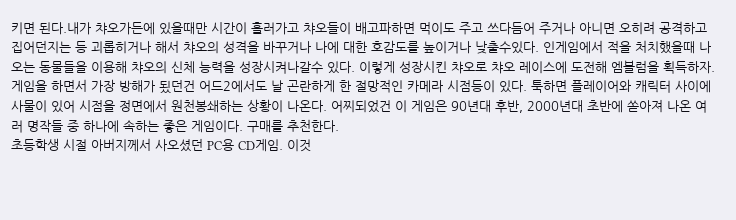키면 된다.내가 챠오가든에 있을때만 시간이 흘러가고 챠오들이 배고파하면 먹이도 주고 쓰다듬어 주거나 아니면 오히려 공격하고 집어던지는 등 괴롭히거나 해서 챠오의 성격을 바꾸거나 나에 대한 호감도를 높이거나 낮출수있다. 인게임에서 적을 처치했을때 나오는 동물들을 이용해 챠오의 신체 능력을 성장시켜나갈수 있다. 이렇게 성장시킨 챠오로 챠오 레이스에 도전해 엠블럼을 획득하자. 게임을 하면서 가장 방해가 됬던건 어드2에서도 날 곤란하게 한 절망적인 카메라 시점등이 있다. 툭하면 플레이어와 캐릭터 사이에 사물이 있어 시점을 정면에서 원천봉쇄하는 상황이 나온다. 어찌되었건 이 게임은 90년대 후반, 2000년대 초반에 쏟아져 나온 여러 명작들 중 하나에 속하는 좋은 게임이다. 구매를 추천한다.
초등학생 시절 아버지께서 사오셨던 PC용 CD게임. 이것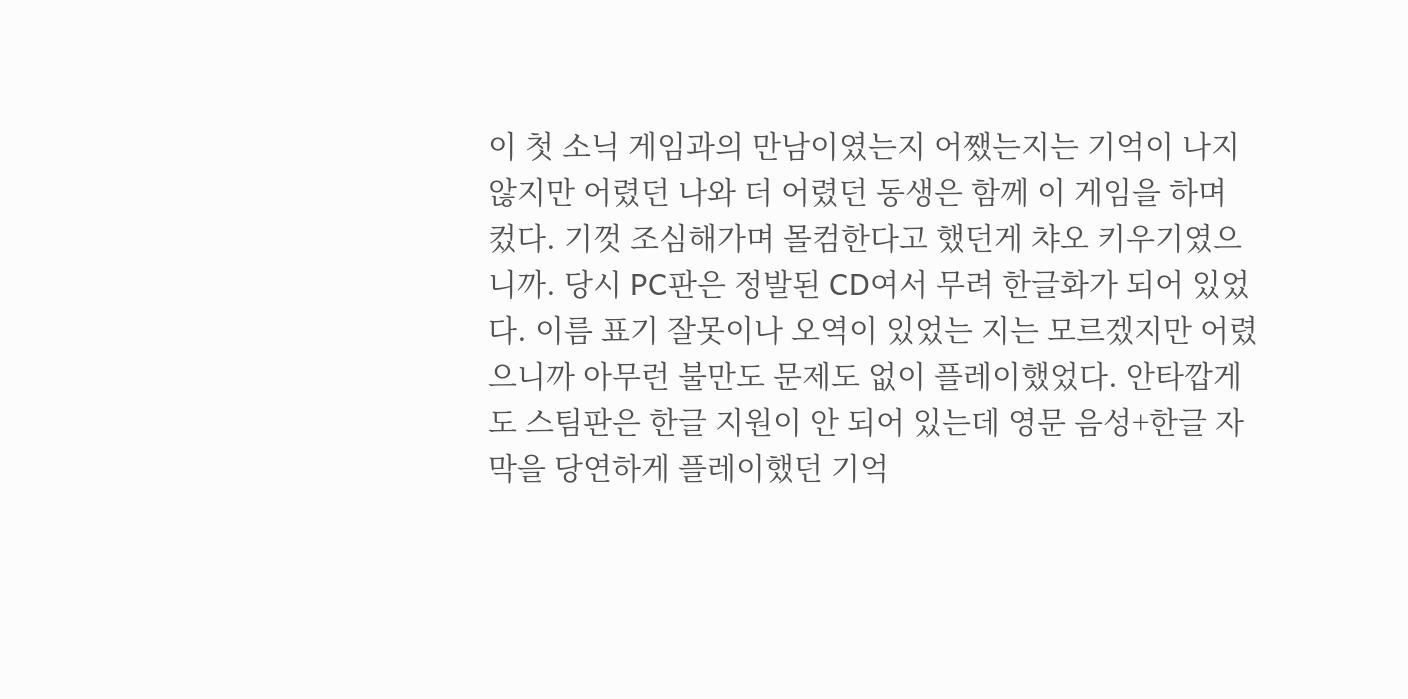이 첫 소닉 게임과의 만남이였는지 어쨌는지는 기억이 나지 않지만 어렸던 나와 더 어렸던 동생은 함께 이 게임을 하며 컸다. 기껏 조심해가며 몰컴한다고 했던게 챠오 키우기였으니까. 당시 PC판은 정발된 CD여서 무려 한글화가 되어 있었다. 이름 표기 잘못이나 오역이 있었는 지는 모르겠지만 어렸으니까 아무런 불만도 문제도 없이 플레이했었다. 안타깝게도 스팀판은 한글 지원이 안 되어 있는데 영문 음성+한글 자막을 당연하게 플레이했던 기억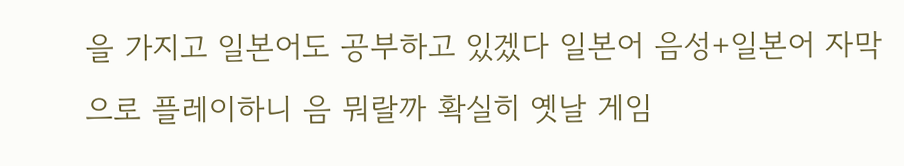을 가지고 일본어도 공부하고 있겠다 일본어 음성+일본어 자막으로 플레이하니 음 뭐랄까 확실히 옛날 게임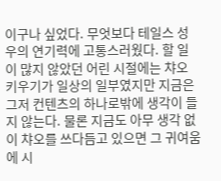이구나 싶었다. 무엇보다 테일스 성우의 연기력에 고통스러웠다. 할 일이 많지 않았던 어린 시절에는 챠오 키우기가 일상의 일부였지만 지금은 그저 컨텐츠의 하나로밖에 생각이 들지 않는다. 물론 지금도 아무 생각 없이 챠오를 쓰다듬고 있으면 그 귀여움에 시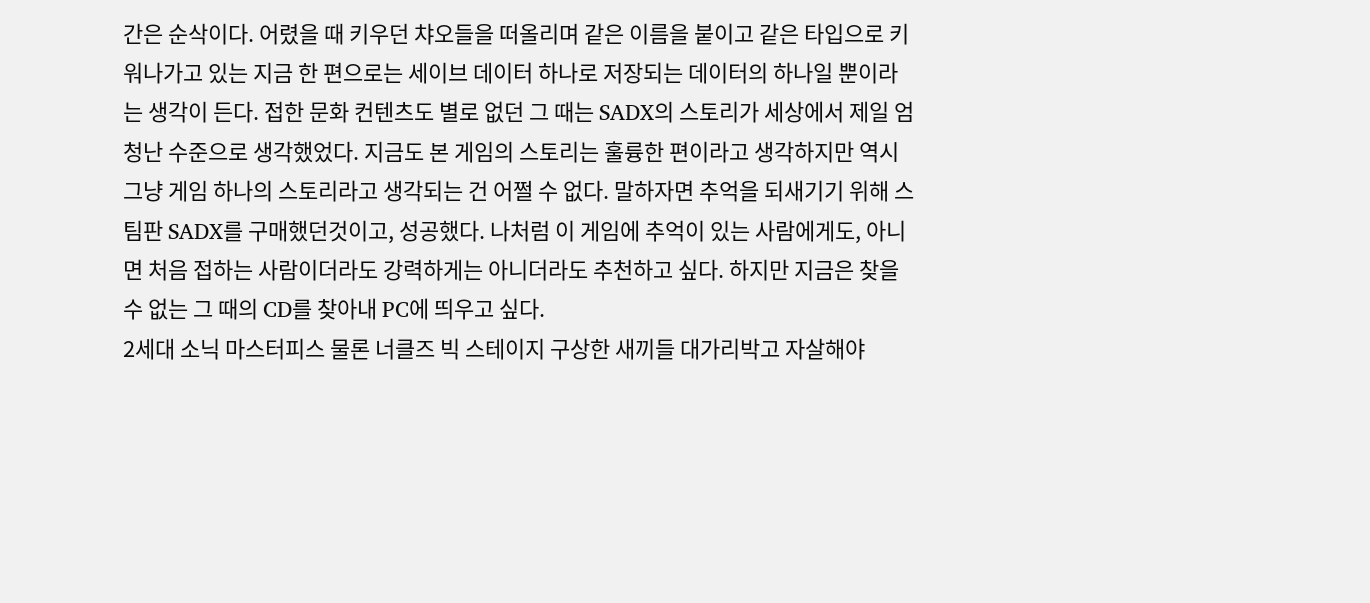간은 순삭이다. 어렸을 때 키우던 챠오들을 떠올리며 같은 이름을 붙이고 같은 타입으로 키워나가고 있는 지금 한 편으로는 세이브 데이터 하나로 저장되는 데이터의 하나일 뿐이라는 생각이 든다. 접한 문화 컨텐츠도 별로 없던 그 때는 SADX의 스토리가 세상에서 제일 엄청난 수준으로 생각했었다. 지금도 본 게임의 스토리는 훌륭한 편이라고 생각하지만 역시 그냥 게임 하나의 스토리라고 생각되는 건 어쩔 수 없다. 말하자면 추억을 되새기기 위해 스팀판 SADX를 구매했던것이고, 성공했다. 나처럼 이 게임에 추억이 있는 사람에게도, 아니면 처음 접하는 사람이더라도 강력하게는 아니더라도 추천하고 싶다. 하지만 지금은 찾을 수 없는 그 때의 CD를 찾아내 PC에 띄우고 싶다.
2세대 소닉 마스터피스 물론 너클즈 빅 스테이지 구상한 새끼들 대가리박고 자살해야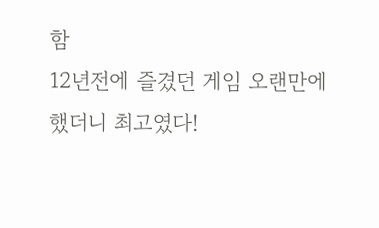함
12년전에 즐겼던 게임 오랜만에 했더니 최고였다!